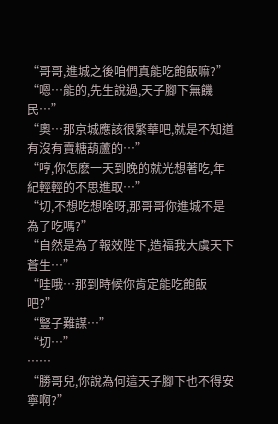“哥哥,進城之後咱們真能吃飽飯嘛?”
“嗯…能的,先生說過,天子腳下無饑民…”
“奧…那京城應該很繁華吧,就是不知道有沒有賣糖葫蘆的…”
“哼,你怎麽一天到晚的就光想著吃,年紀輕輕的不思進取…”
“切,不想吃想啥呀,那哥哥你進城不是為了吃嗎?”
“自然是為了報效陛下,造福我大虞天下蒼生…”
“哇哦…那到時候你肯定能吃飽飯吧?”
“豎子難謀…”
“切…”
……
“勝哥兒,你說為何這天子腳下也不得安寧啊?”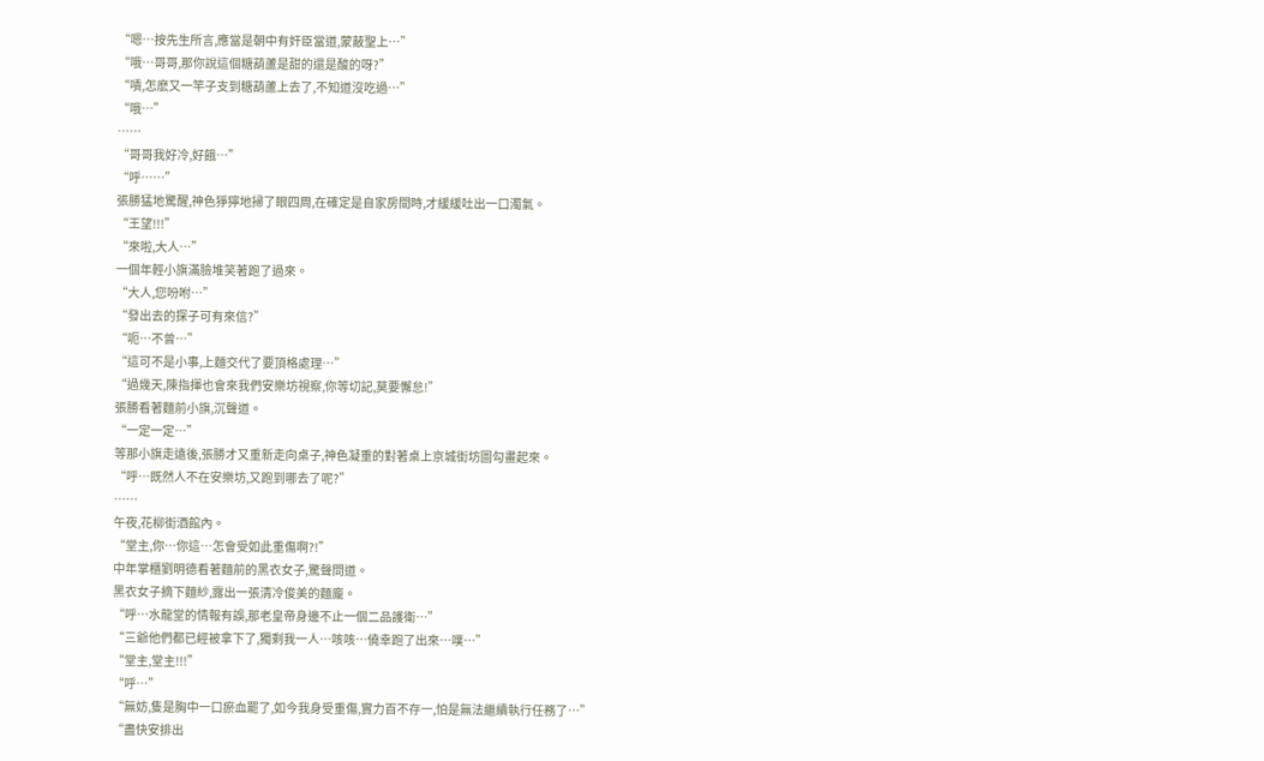“嗯…按先生所言,應當是朝中有奸臣當道,蒙蔽聖上…”
“哦…哥哥,那你說這個糖葫蘆是甜的還是酸的呀?”
“嘖,怎麽又一竿子支到糖葫蘆上去了,不知道沒吃過…”
“哦…”
……
“哥哥我好冷,好餓…”
“呼……”
張勝猛地驚醒,神色猙獰地掃了眼四周,在確定是自家房間時,才緩緩吐出一口濁氣。
“王望!!!”
“來啦,大人…”
一個年輕小旗滿臉堆笑著跑了過來。
“大人,您吩咐…”
“發出去的探子可有來信?”
“呃…不曾…”
“這可不是小事,上麵交代了要頂格處理…”
“過幾天,陳指揮也會來我們安樂坊視察,你等切記,莫要懈怠!”
張勝看著麵前小旗,沉聲道。
“一定一定…”
等那小旗走遠後,張勝才又重新走向桌子,神色凝重的對著桌上京城街坊圖勾畫起來。
“呼…既然人不在安樂坊,又跑到哪去了呢?”
……
午夜,花柳街酒館內。
“堂主,你…你這…怎會受如此重傷啊?!”
中年掌櫃劉明德看著麵前的黑衣女子,驚聲問道。
黑衣女子摘下麵紗,露出一張清冷俊美的麵龐。
“呼…水龍堂的情報有誤,那老皇帝身邊不止一個二品護衛…”
“三爺他們都已經被拿下了,獨剩我一人…咳咳…僥幸跑了出來…噗…”
“堂主,堂主!!!”
“呼…”
“無妨,隻是胸中一口瘀血罷了,如今我身受重傷,實力百不存一,怕是無法繼續執行任務了…”
“盡快安排出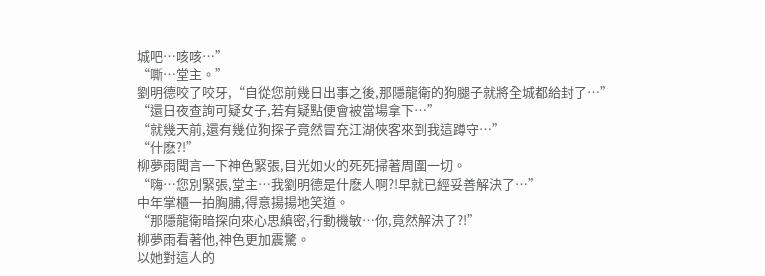城吧…咳咳…”
“嘶…堂主。”
劉明德咬了咬牙,“自從您前幾日出事之後,那隱龍衛的狗腿子就將全城都給封了…”
“還日夜查詢可疑女子,若有疑點便會被當場拿下…”
“就幾天前,還有幾位狗探子竟然冒充江湖俠客來到我這蹲守…”
“什麽?!”
柳夢雨聞言一下神色緊張,目光如火的死死掃著周圍一切。
“嗨…您別緊張,堂主…我劉明德是什麽人啊?!早就已經妥善解決了…”
中年掌櫃一拍胸脯,得意揚揚地笑道。
“那隱龍衛暗探向來心思縝密,行動機敏…你,竟然解決了?!”
柳夢雨看著他,神色更加震驚。
以她對這人的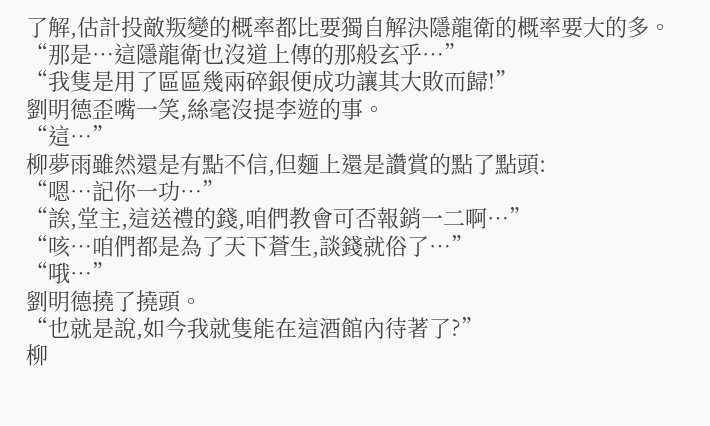了解,估計投敵叛變的概率都比要獨自解決隱龍衛的概率要大的多。
“那是…這隱龍衛也沒道上傳的那般玄乎…”
“我隻是用了區區幾兩碎銀便成功讓其大敗而歸!”
劉明德歪嘴一笑,絲毫沒提李遊的事。
“這…”
柳夢雨雖然還是有點不信,但麵上還是讚賞的點了點頭:
“嗯…記你一功…”
“誒,堂主,這送禮的錢,咱們教會可否報銷一二啊…”
“咳…咱們都是為了天下蒼生,談錢就俗了…”
“哦…”
劉明德撓了撓頭。
“也就是說,如今我就隻能在這酒館內待著了?”
柳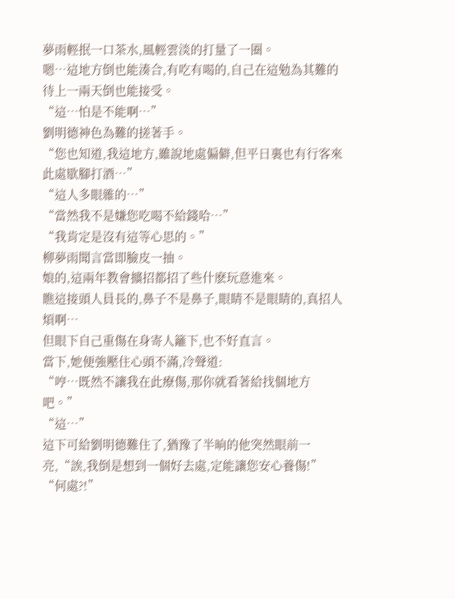夢雨輕抿一口茶水,風輕雲淡的打量了一圈。
嗯…這地方倒也能湊合,有吃有喝的,自己在這勉為其難的待上一兩天倒也能接受。
“這…怕是不能啊…”
劉明德神色為難的搓著手。
“您也知道,我這地方,雖說地處偏僻,但平日裏也有行客來此處歇腳打酒…”
“這人多眼雜的…”
“當然我不是嫌您吃喝不給錢哈…”
“我肯定是沒有這等心思的。”
柳夢雨聞言當即臉皮一抽。
娘的,這兩年教會擴招都招了些什麽玩意進來。
瞧這接頭人員長的,鼻子不是鼻子,眼睛不是眼睛的,真招人煩啊…
但眼下自己重傷在身寄人籬下,也不好直言。
當下,她便強壓住心頭不滿,冷聲道:
“哼…既然不讓我在此療傷,那你就看著給找個地方吧。”
“這…”
這下可給劉明德難住了,猶豫了半晌的他突然眼前一亮,“誒,我倒是想到一個好去處,定能讓您安心養傷!”
“何處?!”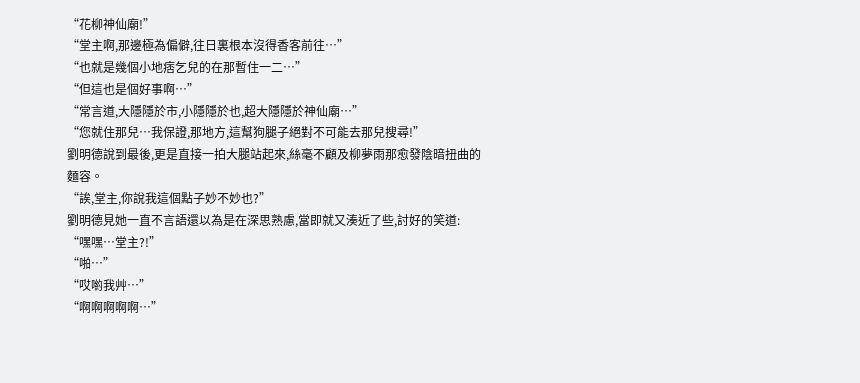“花柳神仙廟!”
“堂主啊,那邊極為偏僻,往日裏根本沒得香客前往…”
“也就是幾個小地痞乞兒的在那暫住一二…”
“但這也是個好事啊…”
“常言道,大隱隱於市,小隱隱於也,超大隱隱於神仙廟…”
“您就住那兒…我保證,那地方,這幫狗腿子絕對不可能去那兒搜尋!”
劉明德說到最後,更是直接一拍大腿站起來,絲毫不顧及柳夢雨那愈發陰暗扭曲的麵容。
“誒,堂主,你說我這個點子妙不妙也?”
劉明德見她一直不言語還以為是在深思熟慮,當即就又湊近了些,討好的笑道:
“嘿嘿…堂主?!”
“啪…”
“哎喲我艸…”
“啊啊啊啊啊…”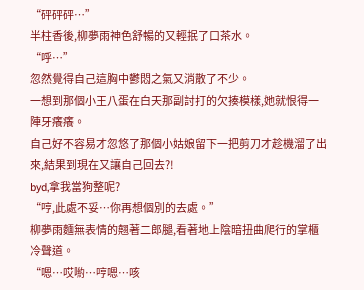“砰砰砰…”
半柱香後,柳夢雨神色舒暢的又輕抿了口茶水。
“呼…”
忽然覺得自己這胸中鬱悶之氣又消散了不少。
一想到那個小王八蛋在白天那副討打的欠揍模樣,她就恨得一陣牙癢癢。
自己好不容易才忽悠了那個小姑娘留下一把剪刀才趁機溜了出來,結果到現在又讓自己回去?!
byd,拿我當狗整呢?
“哼,此處不妥…你再想個別的去處。”
柳夢雨麵無表情的翹著二郎腿,看著地上陰暗扭曲爬行的掌櫃冷聲道。
“嗯…哎喲…哼嗯…咳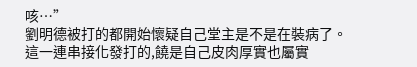咳…”
劉明德被打的都開始懷疑自己堂主是不是在裝病了。
這一連串接化發打的,饒是自己皮肉厚實也屬實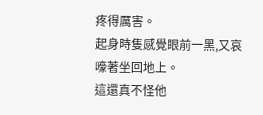疼得厲害。
起身時隻感覺眼前一黑,又哀嚎著坐回地上。
這還真不怪他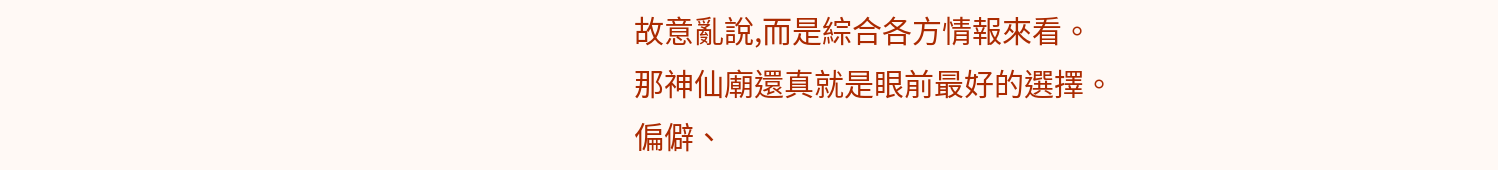故意亂說,而是綜合各方情報來看。
那神仙廟還真就是眼前最好的選擇。
偏僻、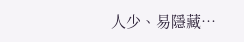人少、易隱藏…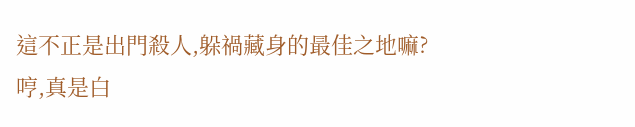這不正是出門殺人,躲禍藏身的最佳之地嘛?
哼,真是白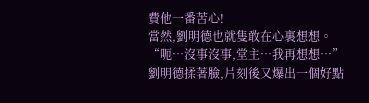費他一番苦心!
當然,劉明德也就隻敢在心裏想想。
“呃…沒事沒事,堂主…我再想想…”
劉明德揉著臉,片刻後又爆出一個好點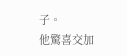子。
他驚喜交加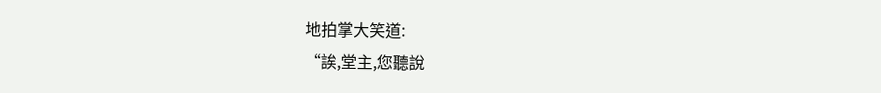地拍掌大笑道:
“誒,堂主,您聽說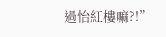過怡紅樓嘛?!”